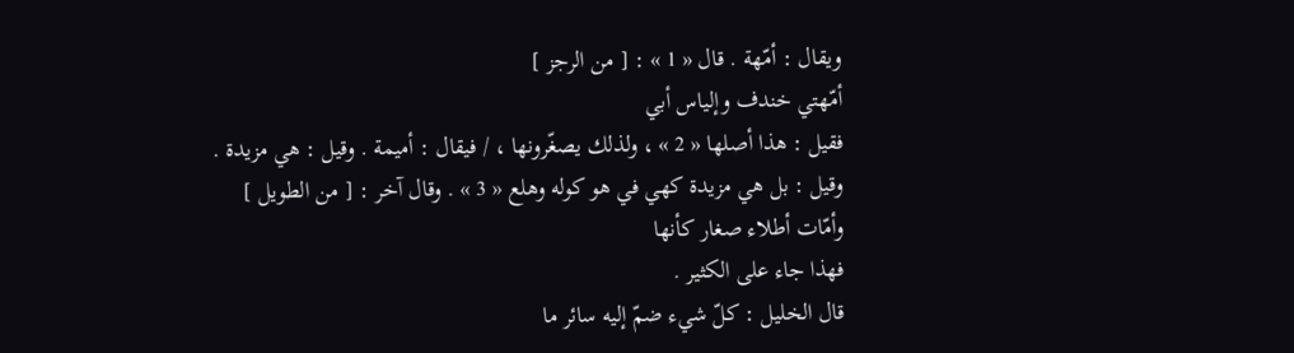ويقال : أمّهة . قال « 1 » : [ من الرجز ]
أمّهتي خندف وإلياس أبي
فقيل : هذا أصلها « 2 » ، ولذلك يصغّرونها ، / فيقال : أميمة . وقيل : هي مزيدة .
وقيل : بل هي مزيدة كهي في هو كوله وهلع « 3 » . وقال آخر : [ من الطويل ]
وأمّات أطلاء صغار كأنها
فهذا جاء على الكثير .
قال الخليل : كلّ شيء ضمّ إليه سائر ما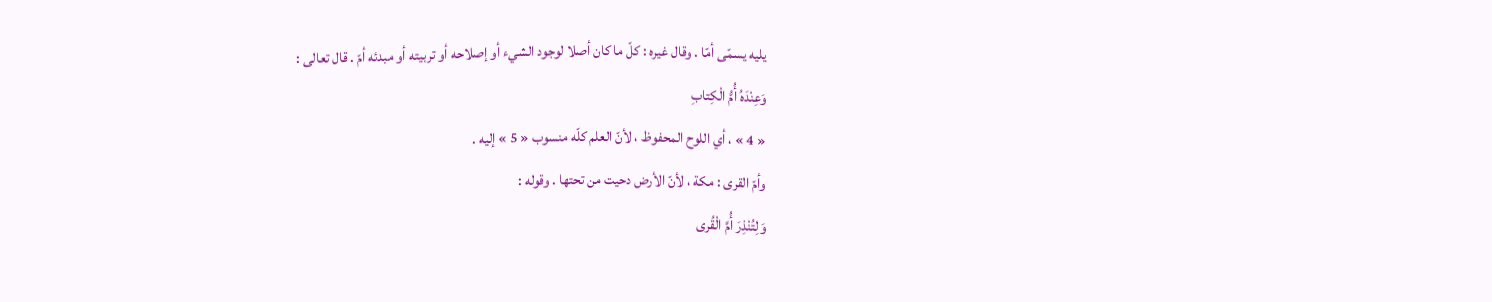يليه يسمّى أمّا . وقال غيره : كلّ ما كان أصلا لوجود الشيء أو إصلاحه أو تربيته أو مبدئه أمّ . قال تعالى :
وَعِنْدَهُ أُمُّ الْكِتابِ
« 4 » ، أي اللوح المحفوظ ، لأنّ العلم كلّه منسوب « 5 » إليه .
وأمّ القرى : مكة ، لأنّ الأرض دحيت من تحتها . وقوله :
وَلِتُنْذِرَ أُمَّ الْقُرى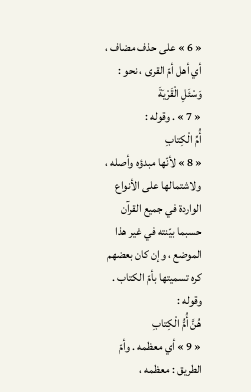« 6 » على حذف مضاف ، أي أهل أمّ القرى ، نحو :
وَسْئَلِ الْقَرْيَةَ
« 7 » . وقوله :
أُمِّ الْكِتابِ
« 8 » لأنّها مبدؤه وأصله ، ولاشتمالها على الأنواع الواردة في جميع القرآن حسبما بيّنته في غير هذا الموضع ، وإن كان بعضهم كره تسميتها بأمّ الكتاب . وقوله :
هُنَّ أُمُّ الْكِتابِ
« 9 » أي معظمه . وأمّ الطريق : معظمه ،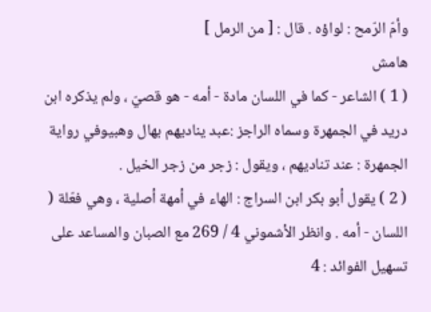وأمّ الرّمح : لواؤه . قال : [ من الرمل ]
هامش
( 1 ) الشاعر - كما في اللسان مادة - أمه - هو قصيّ ، ولم يذكره ابن دريد في الجمهرة وسماه الراجز :عبد يناديهم بهال وهبيوفي رواية الجمهرة : عند تناديهم ، ويقول : زجر من زجر الخيل .
( 2 ) يقول أبو بكر ابن السراج : الهاء في أمهة أصلية ، وهي فعّلة ( اللسان - أمه . وانظر الأشموني 4 / 269 مع الصبان والمساعد على تسهيل الفوائد : 4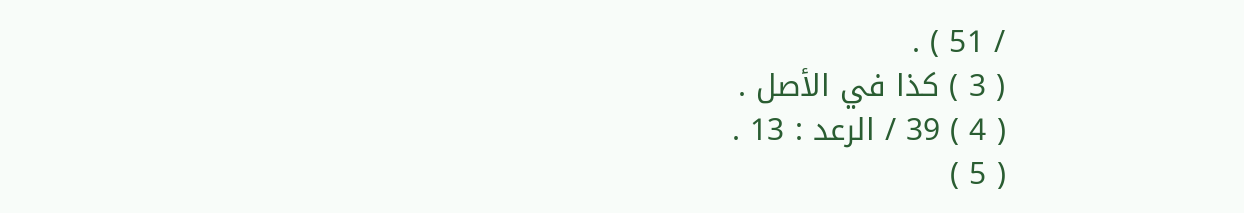/ 51 ) .
( 3 ) كذا في الأصل .
( 4 ) 39 / الرعد : 13 .
( 5 )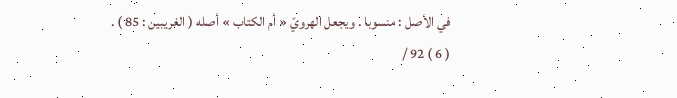في الأصل : منسوبا . ويجعل الهرويّ « أم الكتاب » أصله ( الغريبين : 85 ) .
( 6 ) 92 /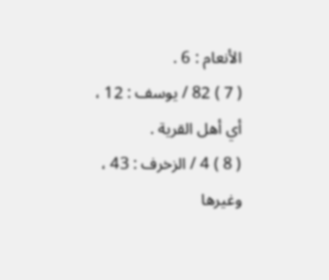الأنعام : 6 .
( 7 ) 82 / يوسف : 12 ، أي أهل القرية .
( 8 ) 4 / الزخرف : 43 ، وغيرها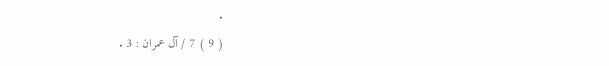.
( 9 ) 7 / آل عمران : 3 .